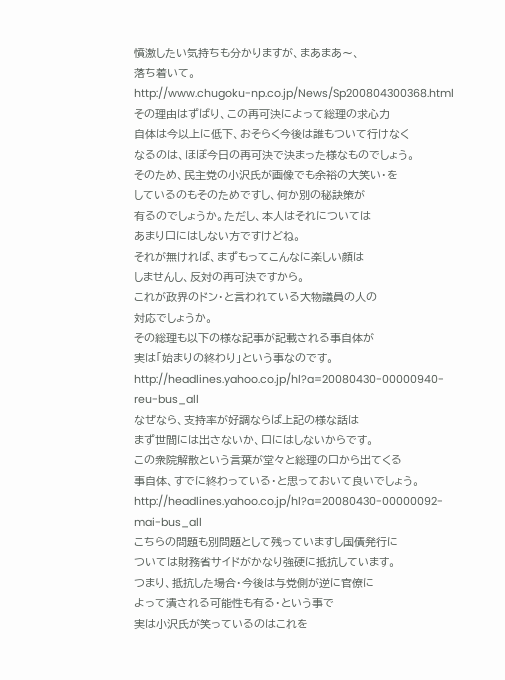憤激したい気持ちも分かりますが、まあまあ〜、
落ち着いて。
http://www.chugoku-np.co.jp/News/Sp200804300368.html
その理由はずばり、この再可決によって総理の求心力
自体は今以上に低下、おそらく今後は誰もついて行けなく
なるのは、ほぼ今日の再可決で決まった様なものでしょう。
そのため、民主党の小沢氏が画像でも余裕の大笑い・を
しているのもそのためですし、何か別の秘訣策が
有るのでしょうか。ただし、本人はそれについては
あまり口にはしない方ですけどね。
それが無ければ、まずもってこんなに楽しい顔は
しませんし、反対の再可決ですから。
これが政界のドン・と言われている大物議員の人の
対応でしょうか。
その総理も以下の様な記事が記載される事自体が
実は「始まりの終わり」という事なのです。
http://headlines.yahoo.co.jp/hl?a=20080430-00000940-reu-bus_all
なぜなら、支持率が好調ならば上記の様な話は
まず世間には出さないか、口にはしないからです。
この衆院解散という言葉が堂々と総理の口から出てくる
事自体、すでに終わっている・と思っておいて良いでしょう。
http://headlines.yahoo.co.jp/hl?a=20080430-00000092-mai-bus_all
こちらの問題も別問題として残っていますし国債発行に
ついては財務省サイドがかなり強硬に抵抗しています。
つまり、抵抗した場合・今後は与党側が逆に官僚に
よって潰される可能性も有る・という事で
実は小沢氏が笑っているのはこれを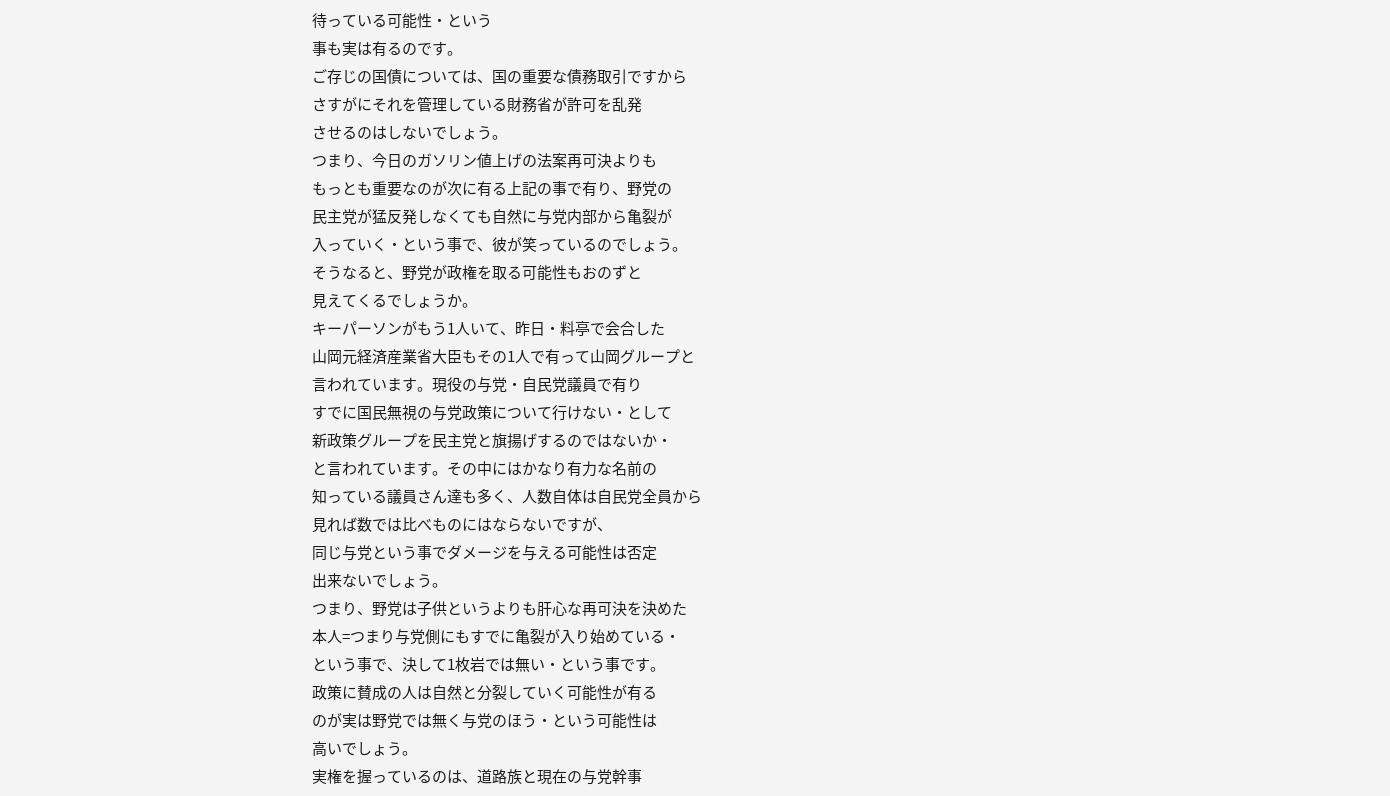待っている可能性・という
事も実は有るのです。
ご存じの国債については、国の重要な債務取引ですから
さすがにそれを管理している財務省が許可を乱発
させるのはしないでしょう。
つまり、今日のガソリン値上げの法案再可決よりも
もっとも重要なのが次に有る上記の事で有り、野党の
民主党が猛反発しなくても自然に与党内部から亀裂が
入っていく・という事で、彼が笑っているのでしょう。
そうなると、野党が政権を取る可能性もおのずと
見えてくるでしょうか。
キーパーソンがもう1人いて、昨日・料亭で会合した
山岡元経済産業省大臣もその1人で有って山岡グループと
言われています。現役の与党・自民党議員で有り
すでに国民無視の与党政策について行けない・として
新政策グループを民主党と旗揚げするのではないか・
と言われています。その中にはかなり有力な名前の
知っている議員さん達も多く、人数自体は自民党全員から
見れば数では比べものにはならないですが、
同じ与党という事でダメージを与える可能性は否定
出来ないでしょう。
つまり、野党は子供というよりも肝心な再可決を決めた
本人=つまり与党側にもすでに亀裂が入り始めている・
という事で、決して1枚岩では無い・という事です。
政策に賛成の人は自然と分裂していく可能性が有る
のが実は野党では無く与党のほう・という可能性は
高いでしょう。
実権を握っているのは、道路族と現在の与党幹事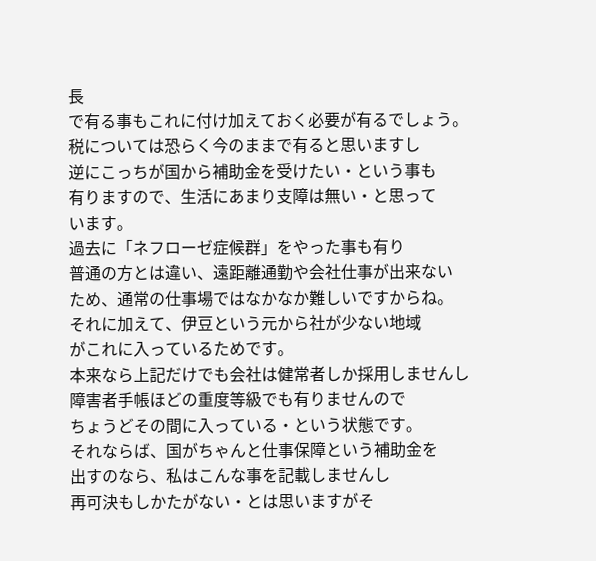長
で有る事もこれに付け加えておく必要が有るでしょう。
税については恐らく今のままで有ると思いますし
逆にこっちが国から補助金を受けたい・という事も
有りますので、生活にあまり支障は無い・と思って
います。
過去に「ネフローゼ症候群」をやった事も有り
普通の方とは違い、遠距離通勤や会社仕事が出来ない
ため、通常の仕事場ではなかなか難しいですからね。
それに加えて、伊豆という元から社が少ない地域
がこれに入っているためです。
本来なら上記だけでも会社は健常者しか採用しませんし
障害者手帳ほどの重度等級でも有りませんので
ちょうどその間に入っている・という状態です。
それならば、国がちゃんと仕事保障という補助金を
出すのなら、私はこんな事を記載しませんし
再可決もしかたがない・とは思いますがそ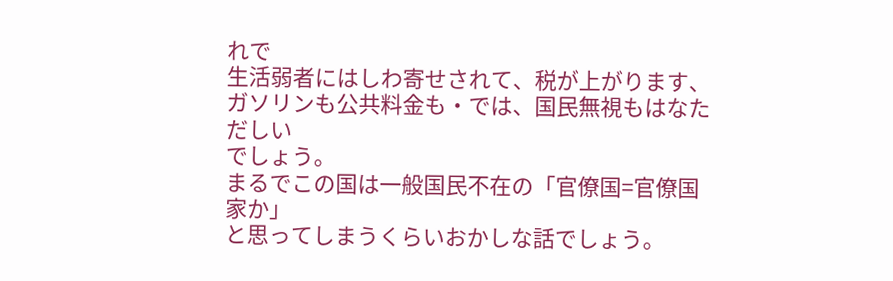れで
生活弱者にはしわ寄せされて、税が上がります、
ガソリンも公共料金も・では、国民無視もはなただしい
でしょう。
まるでこの国は一般国民不在の「官僚国=官僚国家か」
と思ってしまうくらいおかしな話でしょう。